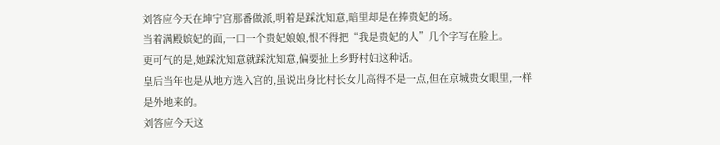刘答应今天在坤宁宫那番做派,明着是踩沈知意,暗里却是在捧贵妃的场。
当着满殿嫔妃的面,一口一个贵妃娘娘,恨不得把“我是贵妃的人”几个字写在脸上。
更可气的是,她踩沈知意就踩沈知意,偏要扯上乡野村妇这种话。
皇后当年也是从地方选入宫的,虽说出身比村长女儿高得不是一点,但在京城贵女眼里,一样是外地来的。
刘答应今天这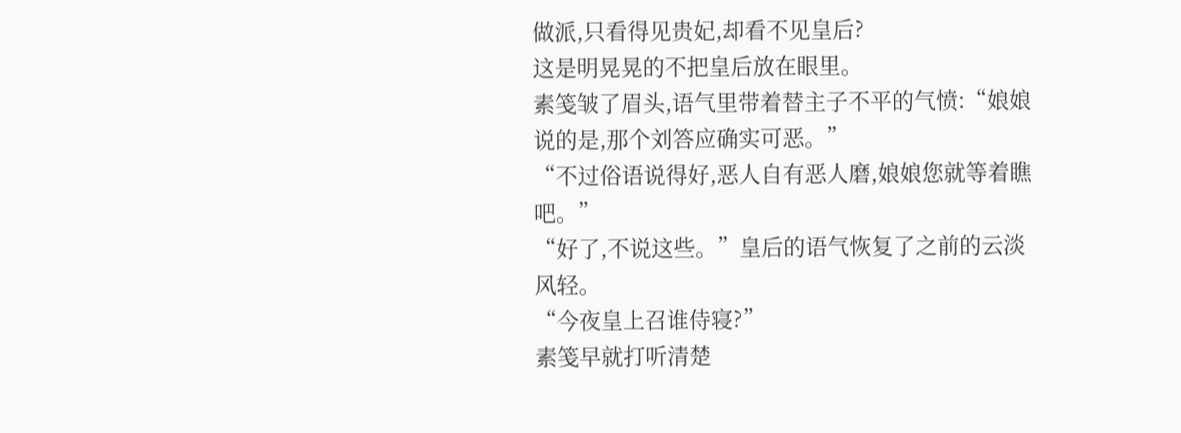做派,只看得见贵妃,却看不见皇后?
这是明晃晃的不把皇后放在眼里。
素笺皱了眉头,语气里带着替主子不平的气愤:“娘娘说的是,那个刘答应确实可恶。”
“不过俗语说得好,恶人自有恶人磨,娘娘您就等着瞧吧。”
“好了,不说这些。”皇后的语气恢复了之前的云淡风轻。
“今夜皇上召谁侍寝?”
素笺早就打听清楚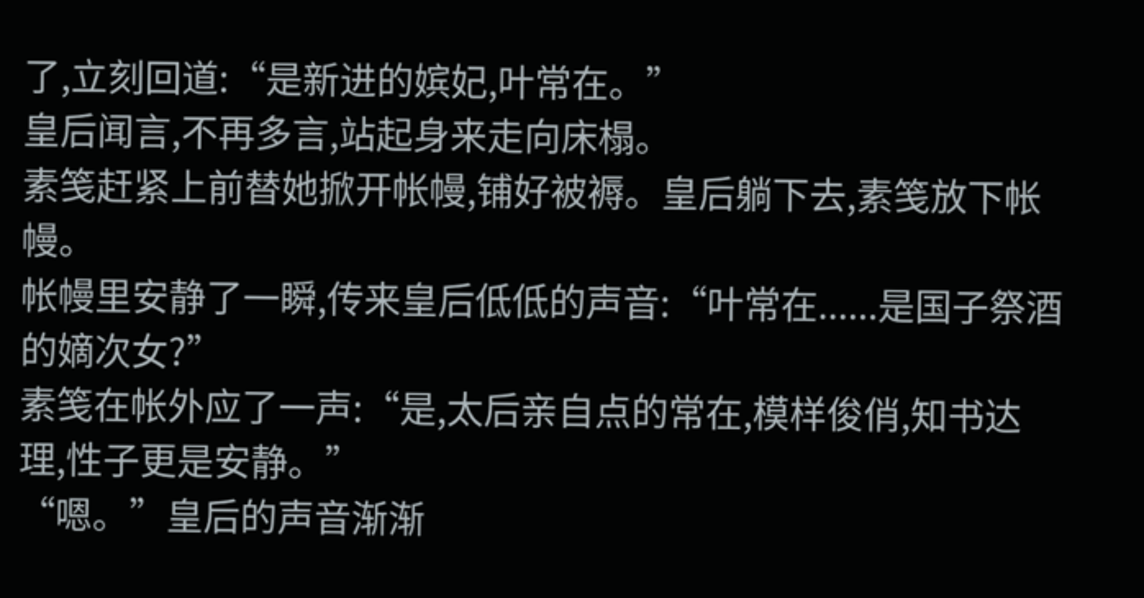了,立刻回道:“是新进的嫔妃,叶常在。”
皇后闻言,不再多言,站起身来走向床榻。
素笺赶紧上前替她掀开帐幔,铺好被褥。皇后躺下去,素笺放下帐幔。
帐幔里安静了一瞬,传来皇后低低的声音:“叶常在......是国子祭酒的嫡次女?”
素笺在帐外应了一声:“是,太后亲自点的常在,模样俊俏,知书达理,性子更是安静。”
“嗯。”皇后的声音渐渐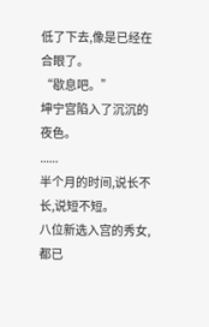低了下去,像是已经在合眼了。
“歇息吧。”
坤宁宫陷入了沉沉的夜色。
......
半个月的时间,说长不长,说短不短。
八位新选入宫的秀女,都已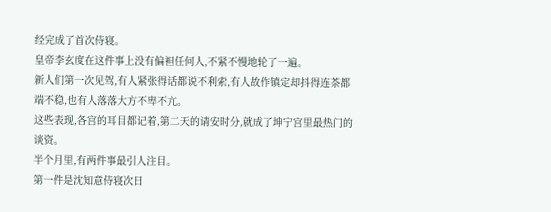经完成了首次侍寝。
皇帝李玄度在这件事上没有偏袒任何人,不紧不慢地轮了一遍。
新人们第一次见驾,有人紧张得话都说不利索,有人故作镇定却抖得连茶都端不稳,也有人落落大方不卑不亢。
这些表现,各宫的耳目都记着,第二天的请安时分,就成了坤宁宫里最热门的谈资。
半个月里,有两件事最引人注目。
第一件是沈知意侍寝次日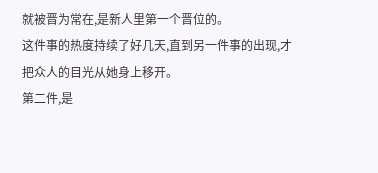就被晋为常在,是新人里第一个晋位的。
这件事的热度持续了好几天,直到另一件事的出现,才把众人的目光从她身上移开。
第二件,是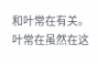和叶常在有关。
叶常在虽然在这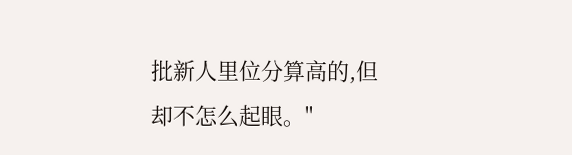批新人里位分算高的,但却不怎么起眼。"